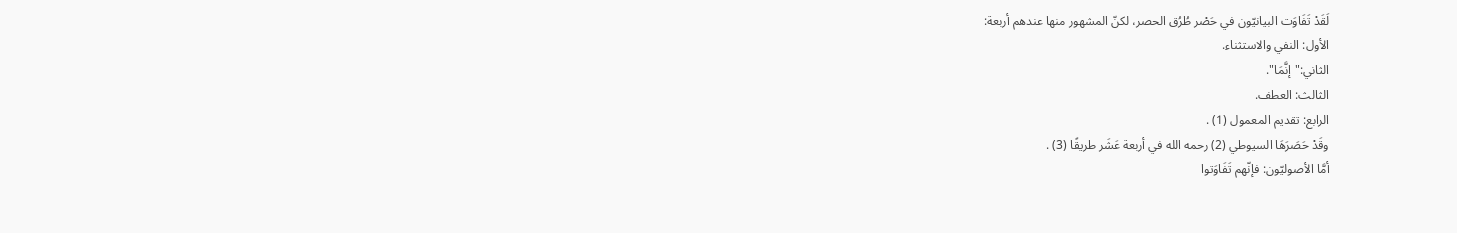لَقَدْ تَفَاوَت البيانيّون في حَصْر طُرُق الحصر، لكنّ المشهور منها عندهم أربعة:
الأول: النفي والاستثناء.
الثاني:"إنَّمَا".
الثالث: العطف.
الرابع: تقديم المعمول (1) .
وقَدْ حَصَرَهَا السيوطي (2) رحمه الله في أربعة عَشَر طريقًا (3) .
أمَّا الأصوليّون: فإنّهم تَفَاوَتوا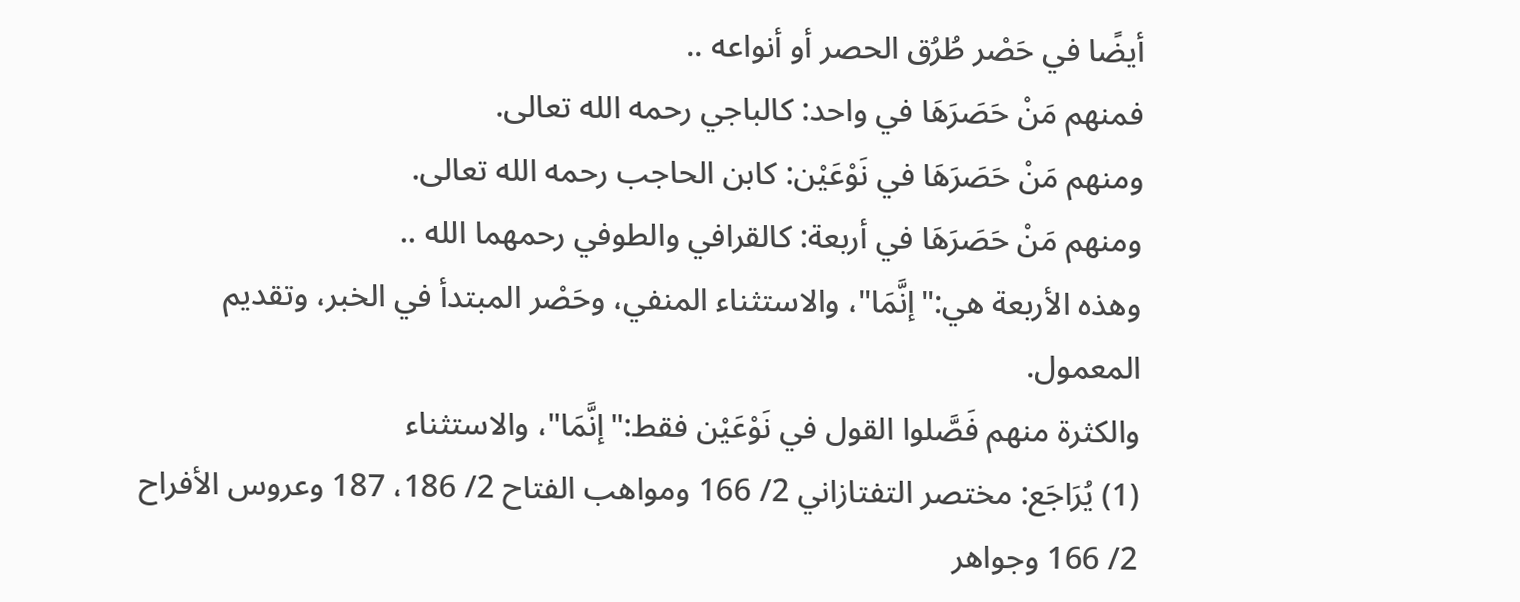أيضًا في حَصْر طُرُق الحصر أو أنواعه ..
فمنهم مَنْ حَصَرَهَا في واحد: كالباجي رحمه الله تعالى.
ومنهم مَنْ حَصَرَهَا في نَوْعَيْن: كابن الحاجب رحمه الله تعالى.
ومنهم مَنْ حَصَرَهَا في أربعة: كالقرافي والطوفي رحمهما الله ..
وهذه الأربعة هي:"إنَّمَا"، والاستثناء المنفي، وحَصْر المبتدأ في الخبر، وتقديم المعمول.
والكثرة منهم فَصَّلوا القول في نَوْعَيْن فقط:"إنَّمَا"، والاستثناء
(1) يُرَاجَع: مختصر التفتازاني 2/ 166 ومواهب الفتاح 2/ 186، 187 وعروس الأفراح 2/ 166 وجواهر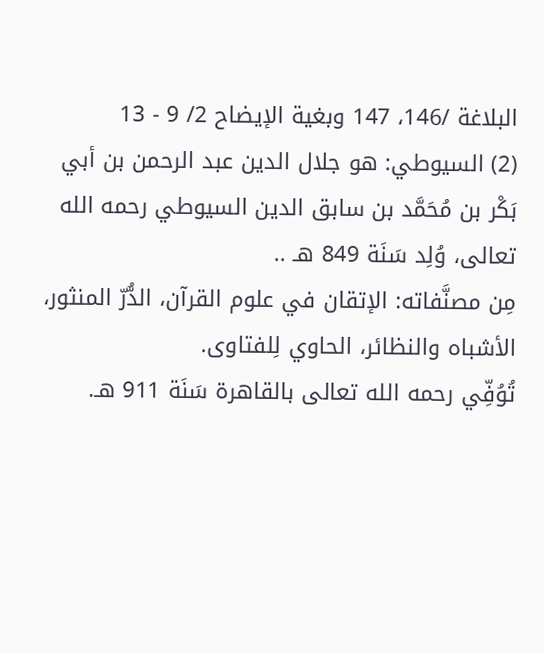البلاغة /146، 147 وبغية الإيضاح 2/ 9 - 13
(2) السيوطي: هو جلال الدين عبد الرحمن بن أبي بَكْر بن مُحَمَّد بن سابق الدين السيوطي رحمه الله تعالى، وُلِد سَنَة 849 هـ ..
مِن مصنَّفاته: الإتقان في علوم القرآن، الدُّرّ المنثور، الأشباه والنظائر، الحاوي لِلفتاوى.
تُوُفِّي رحمه الله تعالى بالقاهرة سَنَة 911 هـ.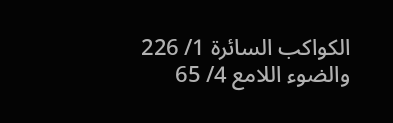الكواكب السائرة 1/ 226 والضوء اللامع 4/ 65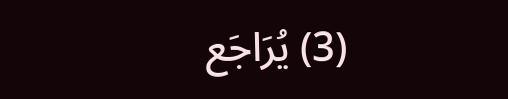(3) يُرَاجَع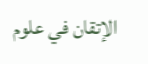الإتقان في علوم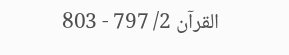القرآن 2/ 797 - 803